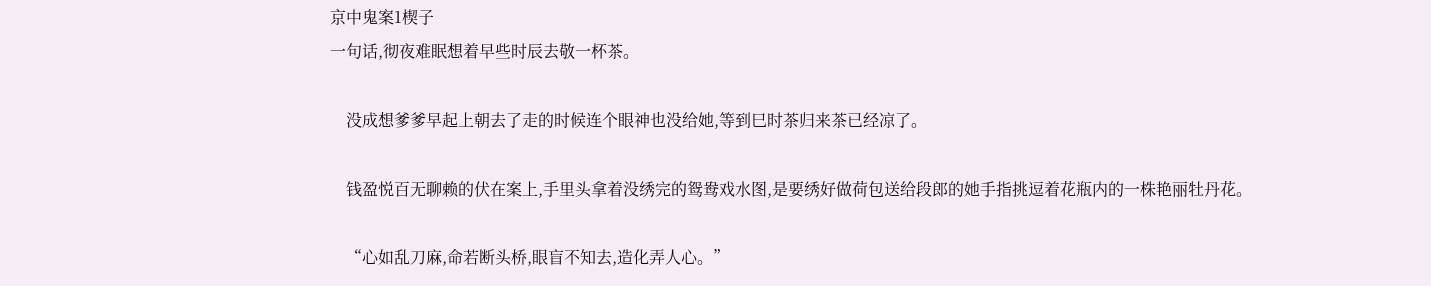京中鬼案1楔子
一句话,彻夜难眠想着早些时辰去敬一杯茶。

    没成想爹爹早起上朝去了走的时候连个眼神也没给她,等到巳时茶归来茶已经凉了。

    钱盈悦百无聊赖的伏在案上,手里头拿着没绣完的鸳鸯戏水图,是要绣好做荷包送给段郎的她手指挑逗着花瓶内的一株艳丽牡丹花。

    “心如乱刀麻,命若断头桥,眼盲不知去,造化弄人心。”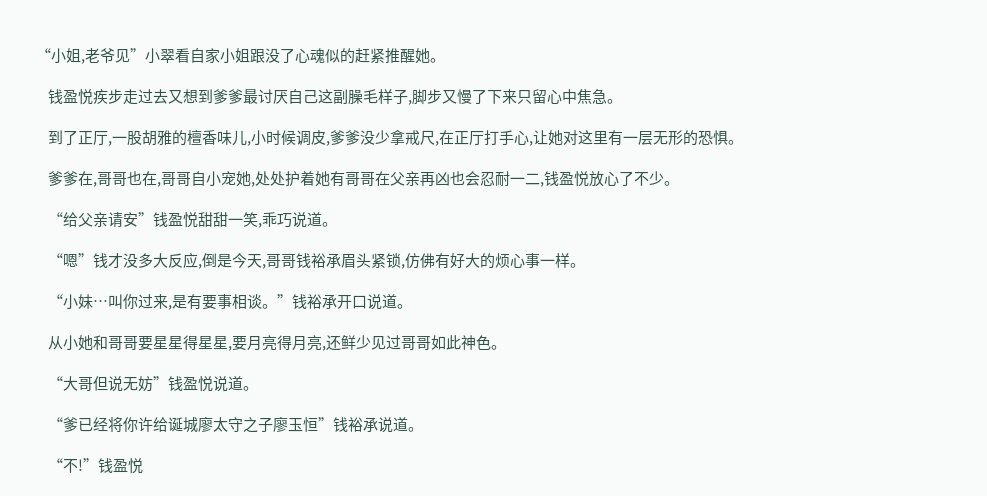“小姐,老爷见”小翠看自家小姐跟没了心魂似的赶紧推醒她。

    钱盈悦疾步走过去又想到爹爹最讨厌自己这副臊毛样子,脚步又慢了下来只留心中焦急。

    到了正厅,一股胡雅的檀香味儿,小时候调皮,爹爹没少拿戒尺,在正厅打手心,让她对这里有一层无形的恐惧。

    爹爹在,哥哥也在,哥哥自小宠她,处处护着她有哥哥在父亲再凶也会忍耐一二,钱盈悦放心了不少。

    “给父亲请安”钱盈悦甜甜一笑,乖巧说道。

    “嗯”钱才没多大反应,倒是今天,哥哥钱裕承眉头紧锁,仿佛有好大的烦心事一样。

    “小妹…叫你过来,是有要事相谈。”钱裕承开口说道。

    从小她和哥哥要星星得星星,要月亮得月亮,还鲜少见过哥哥如此神色。

    “大哥但说无妨”钱盈悦说道。

    “爹已经将你许给诞城廖太守之子廖玉恒”钱裕承说道。

    “不!”钱盈悦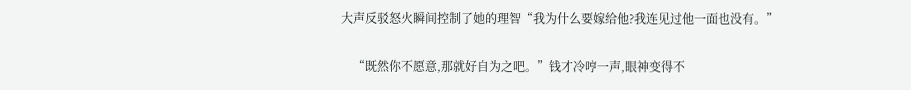大声反驳怒火瞬间控制了她的理智“我为什么要嫁给他?我连见过他一面也没有。”

    “既然你不愿意,那就好自为之吧。”钱才冷哼一声,眼神变得不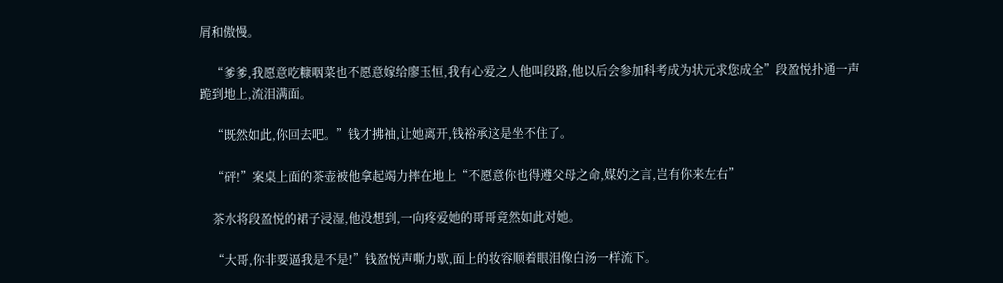屑和傲慢。

    “爹爹,我愿意吃糠咽菜也不愿意嫁给廖玉恒,我有心爱之人他叫段路,他以后会参加科考成为状元求您成全”段盈悦扑通一声跪到地上,流泪满面。

    “既然如此,你回去吧。”钱才拂袖,让她离开,钱裕承这是坐不住了。

    “砰!”案桌上面的茶壶被他拿起竭力摔在地上“不愿意你也得遵父母之命,媒妁之言,岂有你来左右”

    茶水将段盈悦的裙子浸湿,他没想到,一向疼爱她的哥哥竟然如此对她。

    “大哥,你非要逼我是不是!”钱盈悦声嘶力歇,面上的妆容顺着眼泪像白汤一样流下。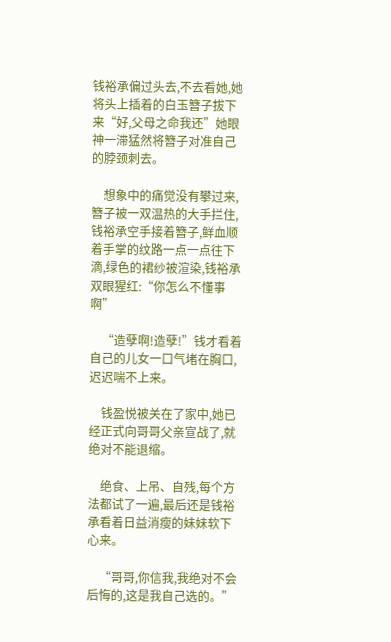钱裕承偏过头去,不去看她,她将头上插着的白玉簪子拔下来“好,父母之命我还”她眼神一滞猛然将簪子对准自己的脖颈刺去。

    想象中的痛觉没有攀过来,簪子被一双温热的大手拦住,钱裕承空手接着簪子,鲜血顺着手掌的纹路一点一点往下滴,绿色的裙纱被渲染,钱裕承双眼猩红:“你怎么不懂事啊”

    “造孽啊!造孽!”钱才看着自己的儿女一口气堵在胸口,迟迟喘不上来。

    钱盈悦被关在了家中,她已经正式向哥哥父亲宣战了,就绝对不能退缩。

    绝食、上吊、自残,每个方法都试了一遍,最后还是钱裕承看着日益消瘦的妹妹软下心来。

    “哥哥,你信我,我绝对不会后悔的,这是我自己选的。”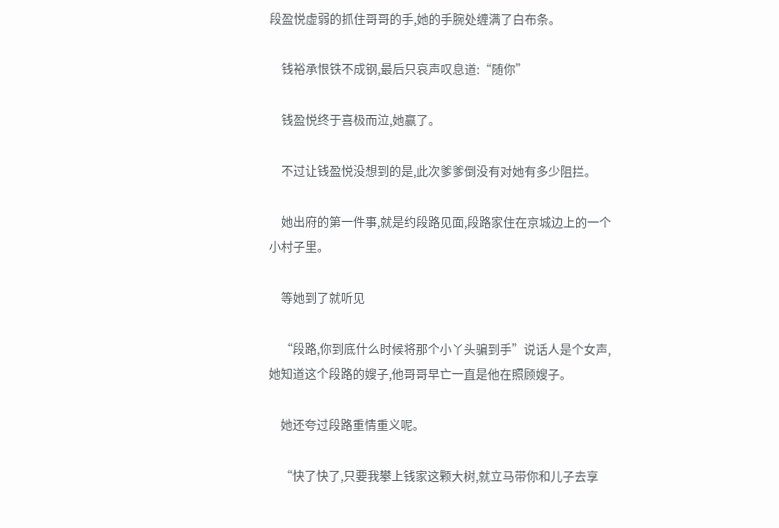段盈悦虚弱的抓住哥哥的手,她的手腕处缠满了白布条。

    钱裕承恨铁不成钢,最后只哀声叹息道:“随你”

    钱盈悦终于喜极而泣,她赢了。

    不过让钱盈悦没想到的是,此次爹爹倒没有对她有多少阻拦。

    她出府的第一件事,就是约段路见面,段路家住在京城边上的一个小村子里。

    等她到了就听见

    “段路,你到底什么时候将那个小丫头骗到手”说话人是个女声,她知道这个段路的嫂子,他哥哥早亡一直是他在照顾嫂子。

    她还夸过段路重情重义呢。

    “快了快了,只要我攀上钱家这颗大树,就立马带你和儿子去享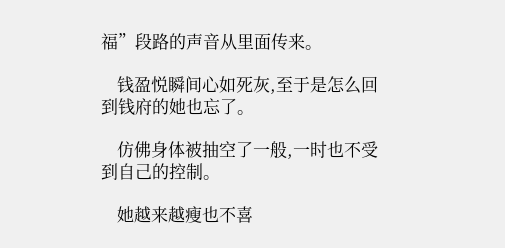福”段路的声音从里面传来。

    钱盈悦瞬间心如死灰,至于是怎么回到钱府的她也忘了。

    仿佛身体被抽空了一般,一时也不受到自己的控制。

    她越来越瘦也不喜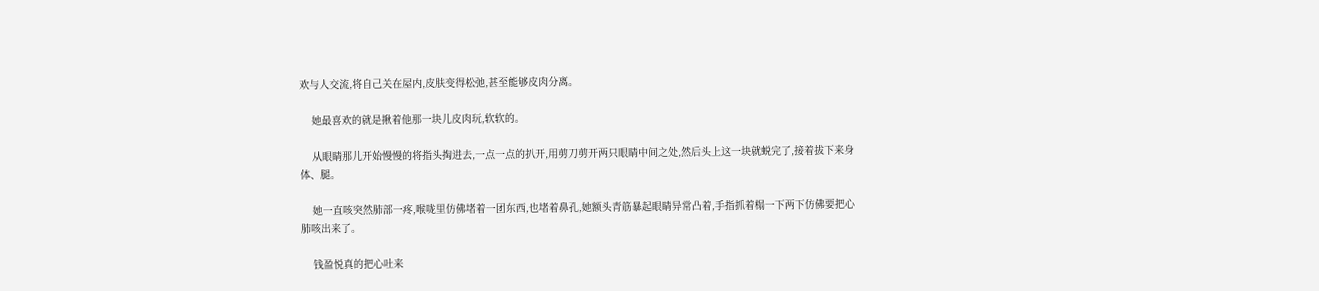欢与人交流,将自己关在屋内,皮肤变得松弛,甚至能够皮肉分离。

    她最喜欢的就是揪着他那一块儿皮肉玩,软软的。

    从眼睛那儿开始慢慢的将指头掏进去,一点一点的扒开,用剪刀剪开两只眼睛中间之处,然后头上这一块就蜕完了,接着拔下来身体、腿。

    她一直咳突然肺部一疼,喉咙里仿佛堵着一团东西,也堵着鼻孔,她额头青筋暴起眼睛异常凸着,手指抓着榻一下两下仿佛要把心肺咳出来了。

    钱盈悦真的把心吐来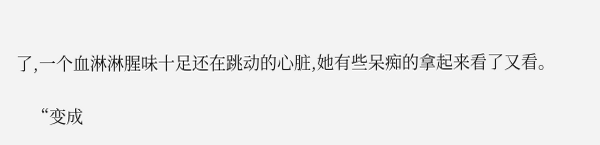了,一个血淋淋腥味十足还在跳动的心脏,她有些呆痴的拿起来看了又看。

    “变成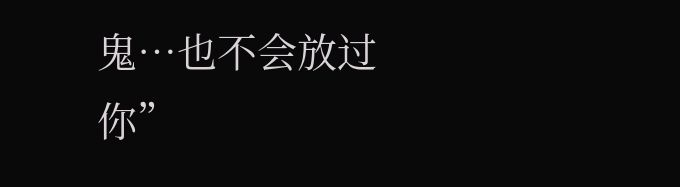鬼…也不会放过你”